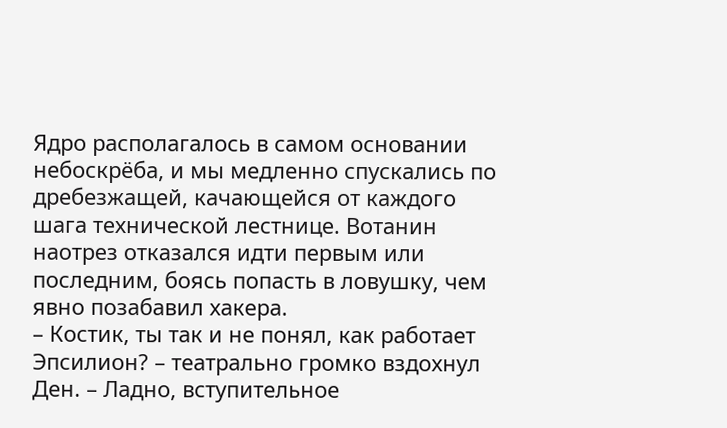Ядро располагалось в самом основании небоскрёба, и мы медленно спускались по дребезжащей, качающейся от каждого шага технической лестнице. Вотанин наотрез отказался идти первым или последним, боясь попасть в ловушку, чем явно позабавил хакера.
– Костик, ты так и не понял, как работает Эпсилион? – театрально громко вздохнул Ден. – Ладно, вступительное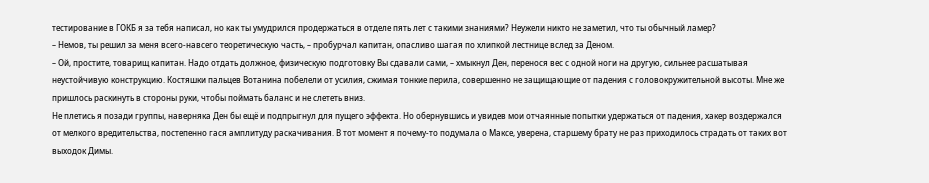тестирование в ГОКБ я за тебя написал, но как ты умудрился продержаться в отделе пять лет с такими знаниями? Неужели никто не заметил, что ты обычный ламер?
– Немов, ты решил за меня всего-навсего теоретическую часть, – пробурчал капитан, опасливо шагая по хлипкой лестнице вслед за Деном.
– Ой, простите, товарищ капитан. Надо отдать должное, физическую подготовку Вы сдавали сами, – хмыкнул Ден, перенося вес с одной ноги на другую, сильнее расшатывая неустойчивую конструкцию. Костяшки пальцев Вотанина побелели от усилия, сжимая тонкие перила, совершенно не защищающие от падения с головокружительной высоты. Мне же пришлось раскинуть в стороны руки, чтобы поймать баланс и не слететь вниз.
Не плетись я позади группы, наверняка Ден бы ещё и подпрыгнул для пущего эффекта. Но обернувшись и увидев мои отчаянные попытки удержаться от падения, хакер воздержался от мелкого вредительства, постепенно гася амплитуду раскачивания. В тот момент я почему-то подумала о Максе, уверена, старшему брату не раз приходилось страдать от таких вот выходок Димы.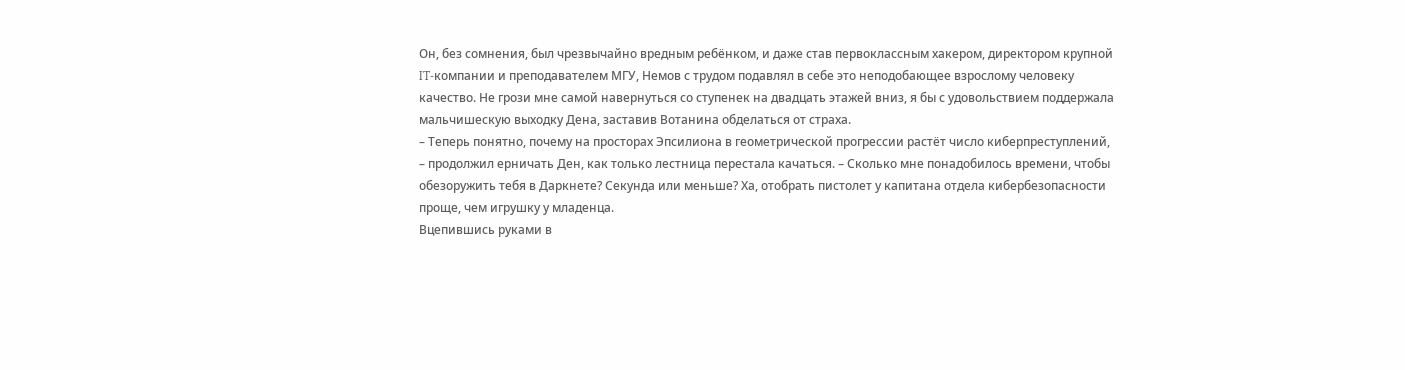Он, без сомнения, был чрезвычайно вредным ребёнком, и даже став первоклассным хакером, директором крупной IT-компании и преподавателем МГУ, Немов с трудом подавлял в себе это неподобающее взрослому человеку качество. Не грози мне самой навернуться со ступенек на двадцать этажей вниз, я бы с удовольствием поддержала мальчишескую выходку Дена, заставив Вотанина обделаться от страха.
– Теперь понятно, почему на просторах Эпсилиона в геометрической прогрессии растёт число киберпреступлений, – продолжил ерничать Ден, как только лестница перестала качаться. – Сколько мне понадобилось времени, чтобы обезоружить тебя в Даркнете? Секунда или меньше? Ха, отобрать пистолет у капитана отдела кибербезопасности проще, чем игрушку у младенца.
Вцепившись руками в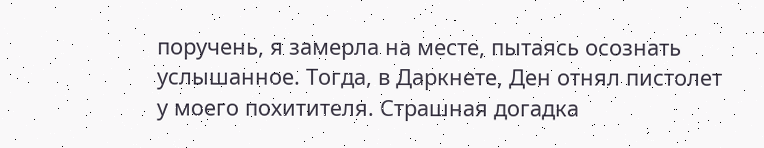поручень, я замерла на месте, пытаясь осознать услышанное. Тогда, в Даркнете, Ден отнял пистолет у моего похитителя. Страшная догадка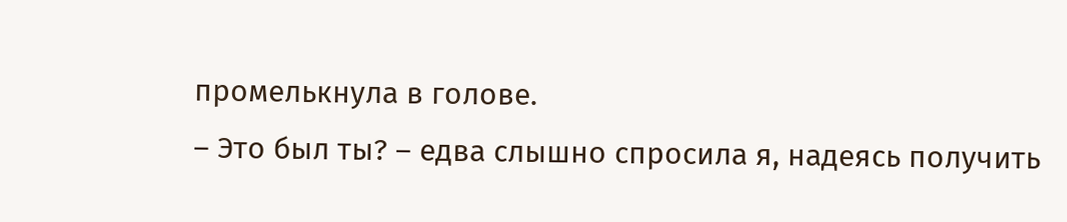промелькнула в голове.
– Это был ты? – едва слышно спросила я, надеясь получить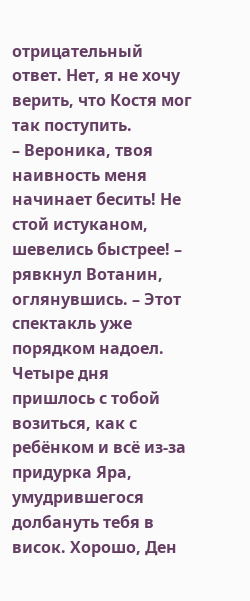отрицательный ответ. Нет, я не хочу верить, что Костя мог так поступить.
– Вероника, твоя наивность меня начинает бесить! Не стой истуканом, шевелись быстрее! – рявкнул Вотанин, оглянувшись. – Этот спектакль уже порядком надоел. Четыре дня пришлось с тобой возиться, как с ребёнком и всё из-за придурка Яра, умудрившегося долбануть тебя в висок. Хорошо, Ден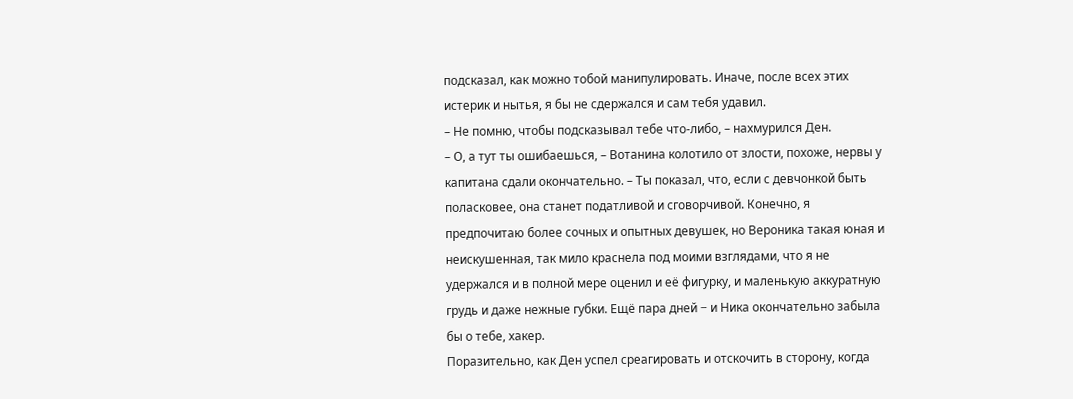подсказал, как можно тобой манипулировать. Иначе, после всех этих истерик и нытья, я бы не сдержался и сам тебя удавил.
– Не помню, чтобы подсказывал тебе что-либо, – нахмурился Ден.
– О, а тут ты ошибаешься, – Вотанина колотило от злости, похоже, нервы у капитана сдали окончательно. – Ты показал, что, если с девчонкой быть поласковее, она станет податливой и сговорчивой. Конечно, я предпочитаю более сочных и опытных девушек, но Вероника такая юная и неискушенная, так мило краснела под моими взглядами, что я не удержался и в полной мере оценил и её фигурку, и маленькую аккуратную грудь и даже нежные губки. Ещё пара дней − и Ника окончательно забыла бы о тебе, хакер.
Поразительно, как Ден успел среагировать и отскочить в сторону, когда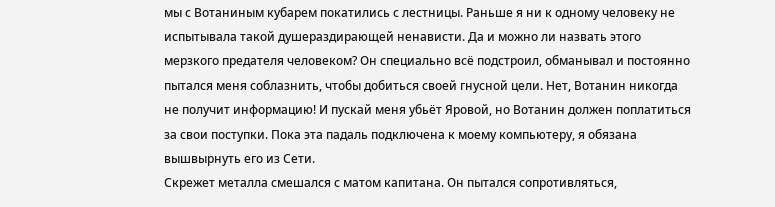мы с Вотаниным кубарем покатились с лестницы. Раньше я ни к одному человеку не испытывала такой душераздирающей ненависти. Да и можно ли назвать этого мерзкого предателя человеком? Он специально всё подстроил, обманывал и постоянно пытался меня соблазнить, чтобы добиться своей гнусной цели. Нет, Вотанин никогда не получит информацию! И пускай меня убьёт Яровой, но Вотанин должен поплатиться за свои поступки. Пока эта падаль подключена к моему компьютеру, я обязана вышвырнуть его из Сети.
Скрежет металла смешался с матом капитана. Он пытался сопротивляться,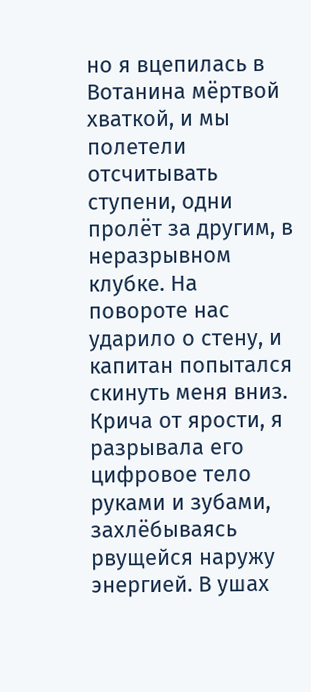но я вцепилась в Вотанина мёртвой хваткой, и мы полетели отсчитывать ступени, одни пролёт за другим, в неразрывном клубке. На повороте нас ударило о стену, и капитан попытался скинуть меня вниз. Крича от ярости, я разрывала его цифровое тело руками и зубами, захлёбываясь рвущейся наружу энергией. В ушах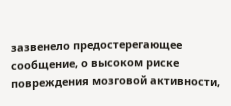зазвенело предостерегающее сообщение, о высоком риске повреждения мозговой активности,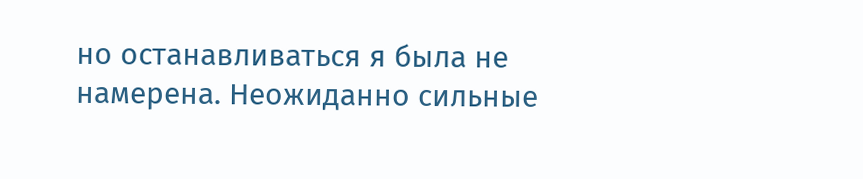но останавливаться я была не намерена. Неожиданно сильные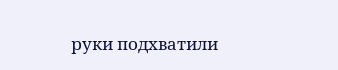руки подхватили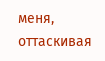меня, оттаскивая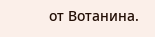от Вотанина.